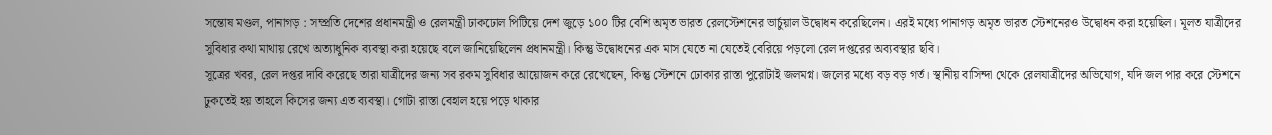সন্তোষ মণ্ডল, পানাগড় : সম্প্রতি দেশের প্রধানমন্ত্রী ও রেলমন্ত্রী ঢাকঢোল পিটিয়ে দেশ জুড়ে ১০০ টির বেশি অমৃত ভারত রেলস্টেশনের ভার্চুয়াল উদ্বোধন করেছিলেন। এরই মধ্যে পানাগড় অমৃত ভারত স্টেশনেরও উদ্বোধন করা হয়েছিল। মূলত যাত্রীদের সুবিধার কথা মাথায় রেখে অত্যাধুনিক ব্যবস্থা করা হয়েছে বলে জানিয়েছিলেন প্রধানমন্ত্রী। কিন্তু উদ্বোধনের এক মাস যেতে না যেতেই বেরিয়ে পড়লো রেল দপ্তরের অব্যবস্থার ছবি।
সূত্রের খবর, রেল দপ্তর দাবি করেছে তারা যাত্রীদের জন্য সব রকম সুবিধার আয়োজন করে রেখেছেন, কিন্তু স্টেশনে ঢোকার রাস্তা পুরোটাই জলমগ্ন। জলের মধ্যে বড় বড় গর্ত। স্থানীয় বাসিন্দা থেকে রেলযাত্রীদের অভিযোগ, যদি জল পার করে স্টেশনে ঢুকতেই হয় তাহলে কিসের জন্য এত ব্যবস্থা। গোটা রাস্তা বেহাল হয়ে পড়ে থাকার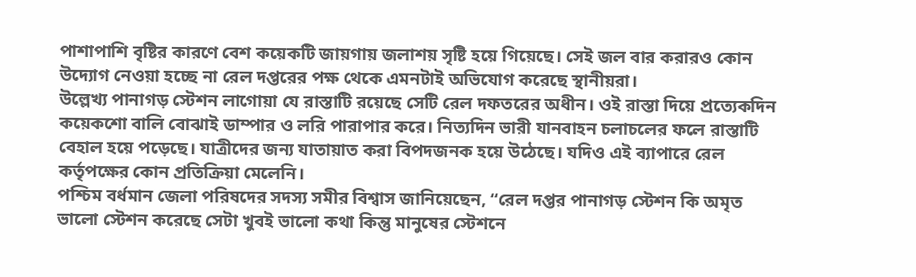পাশাপাশি বৃষ্টির কারণে বেশ কয়েকটি জায়গায় জলাশয় সৃষ্টি হয়ে গিয়েছে। সেই জল বার করারও কোন উদ্যোগ নেওয়া হচ্ছে না রেল দপ্তরের পক্ষ থেকে এমনটাই অভিযোগ করেছে স্থানীয়রা।
উল্লেখ্য পানাগড় স্টেশন লাগোয়া যে রাস্তাটি রয়েছে সেটি রেল দফতরের অধীন। ওই রাস্তা দিয়ে প্রত্যেকদিন কয়েকশো বালি বোঝাই ডাম্পার ও লরি পারাপার করে। নিত্যদিন ভারী যানবাহন চলাচলের ফলে রাস্তাটি বেহাল হয়ে পড়েছে। যাত্রীদের জন্য যাতায়াত করা বিপদজনক হয়ে উঠেছে। যদিও এই ব্যাপারে রেল কর্তৃপক্ষের কোন প্রতিক্রিয়া মেলেনি।
পশ্চিম বর্ধমান জেলা পরিষদের সদস্য সমীর বিশ্বাস জানিয়েছেন, “রেল দপ্তর পানাগড় স্টেশন কি অমৃত ভালো স্টেশন করেছে সেটা খুবই ভালো কথা কিন্তু মানুষের স্টেশনে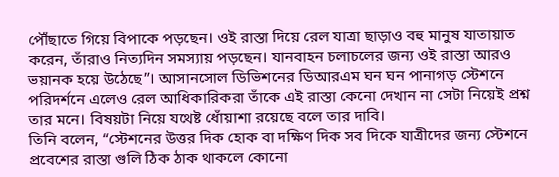পৌঁছাতে গিয়ে বিপাকে পড়ছেন। ওই রাস্তা দিয়ে রেল যাত্রা ছাড়াও বহু মানুষ যাতায়াত করেন, তাঁরাও নিত্যদিন সমস্যায় পড়ছেন। যানবাহন চলাচলের জন্য ওই রাস্তা আরও ভয়ানক হয়ে উঠেছে”। আসানসোল ডিভিশনের ডিআরএম ঘন ঘন পানাগড় স্টেশনে পরিদর্শনে এলেও রেল আধিকারিকরা তাঁকে এই রাস্তা কেনো দেখান না সেটা নিয়েই প্রশ্ন তার মনে। বিষয়টা নিয়ে যথেষ্ট ধোঁয়াশা রয়েছে বলে তার দাবি।
তিনি বলেন, “স্টেশনের উত্তর দিক হোক বা দক্ষিণ দিক সব দিকে যাত্রীদের জন্য স্টেশনে প্রবেশের রাস্তা গুলি ঠিক ঠাক থাকলে কোনো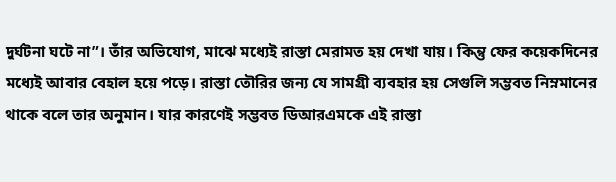দুর্ঘটনা ঘটে না”। তাঁর অভিযোগ, মাঝে মধ্যেই রাস্তা মেরামত হয় দেখা যায়। কিন্তু ফের কয়েকদিনের মধ্যেই আবার বেহাল হয়ে পড়ে। রাস্তা তৌরির জন্য যে সামগ্রী ব্যবহার হয় সেগুলি সম্ভবত নিম্নমানের থাকে বলে তার অনুমান। যার কারণেই সম্ভবত ডিআরএমকে এই রাস্তা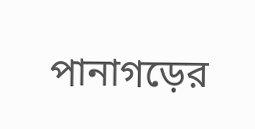পানাগড়ের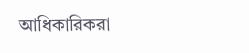আধিকারিকরা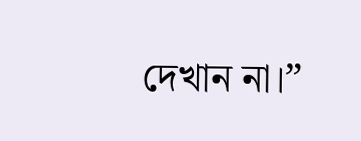দেখান না।”